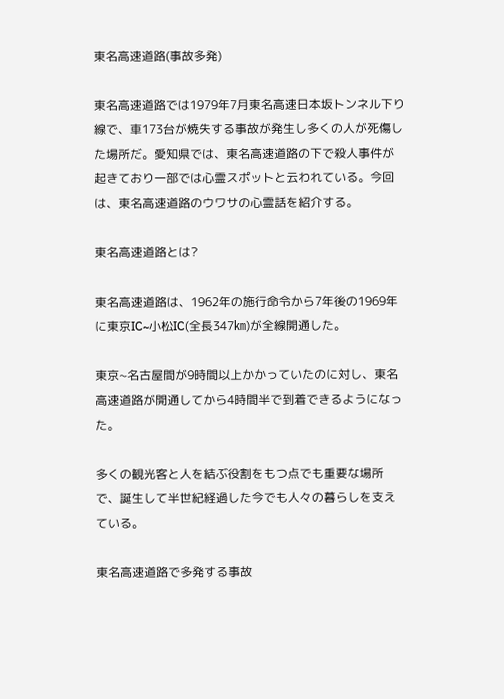東名高速道路(事故多発)

東名高速道路では1979年7月東名高速日本坂トンネル下り線で、車173台が焼失する事故が発生し多くの人が死傷した場所だ。愛知県では、東名高速道路の下で殺人事件が起きており一部では心霊スポットと云われている。今回は、東名高速道路のウワサの心霊話を紹介する。

東名高速道路とは?

東名高速道路は、1962年の施行命令から7年後の1969年に東京IC~小松IC(全長347㎞)が全線開通した。

東京~名古屋間が9時間以上かかっていたのに対し、東名高速道路が開通してから4時間半で到着できるようになった。

多くの観光客と人を結ぶ役割をもつ点でも重要な場所で、誕生して半世紀経過した今でも人々の暮らしを支えている。

東名高速道路で多発する事故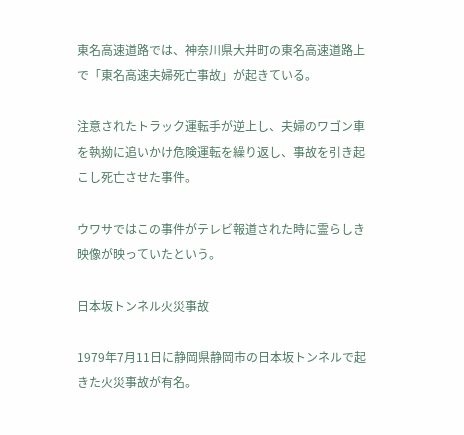東名高速道路では、神奈川県大井町の東名高速道路上で「東名高速夫婦死亡事故」が起きている。

注意されたトラック運転手が逆上し、夫婦のワゴン車を執拗に追いかけ危険運転を繰り返し、事故を引き起こし死亡させた事件。

ウワサではこの事件がテレビ報道された時に霊らしき映像が映っていたという。

日本坂トンネル火災事故

1979年7月11日に静岡県静岡市の日本坂トンネルで起きた火災事故が有名。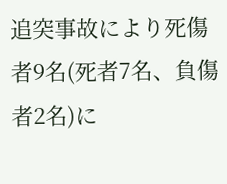追突事故により死傷者9名(死者7名、負傷者2名)に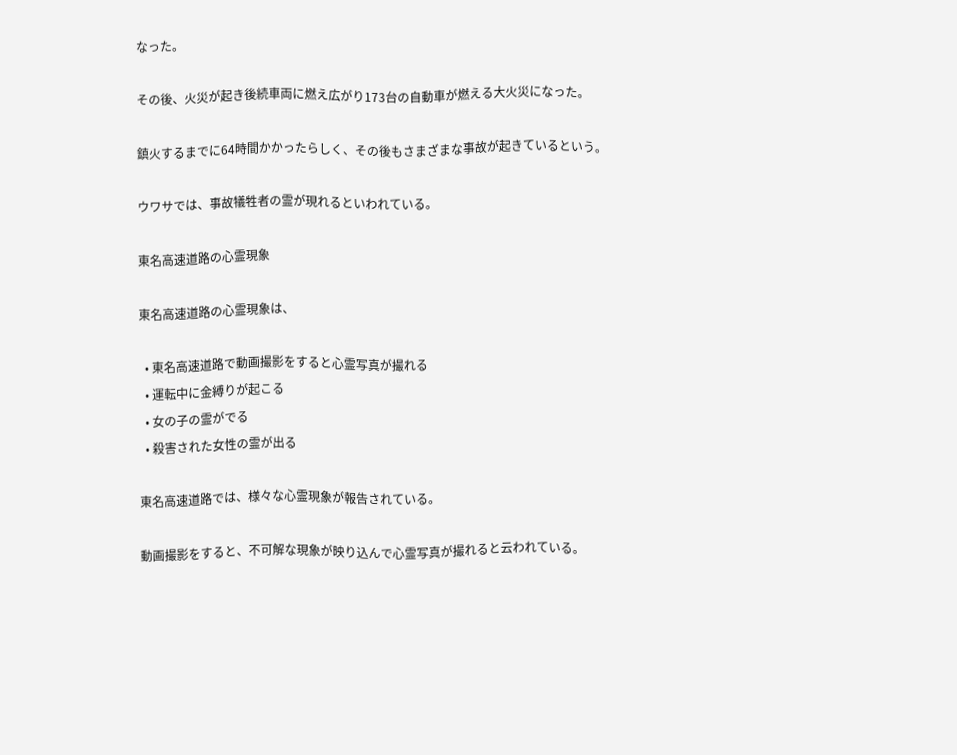なった。

その後、火災が起き後続車両に燃え広がり173台の自動車が燃える大火災になった。

鎮火するまでに64時間かかったらしく、その後もさまざまな事故が起きているという。

ウワサでは、事故犠牲者の霊が現れるといわれている。

東名高速道路の心霊現象

東名高速道路の心霊現象は、

  • 東名高速道路で動画撮影をすると心霊写真が撮れる
  • 運転中に金縛りが起こる
  • 女の子の霊がでる
  • 殺害された女性の霊が出る

東名高速道路では、様々な心霊現象が報告されている。

動画撮影をすると、不可解な現象が映り込んで心霊写真が撮れると云われている。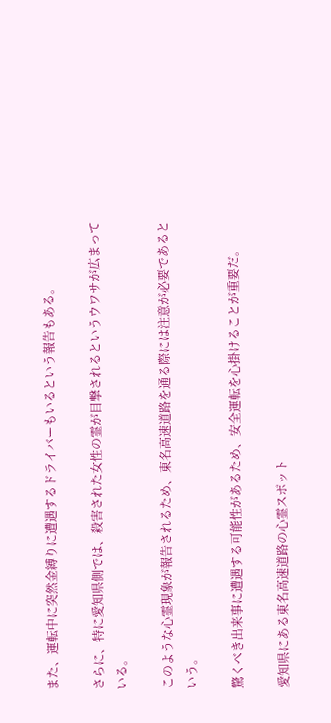また、運転中に突然金縛りに遭遇するドライバーもいるという報告もある。

さらに、特に愛知県側では、殺害された女性の霊が目撃されるというウワサが広まっている。

このような心霊現象が報告されるため、東名高速道路を通る際には注意が必要であるという。

驚くべき出来事に遭遇する可能性があるため、安全運転を心掛けることが重要だ。

愛知県にある東名高速道路の心霊スポット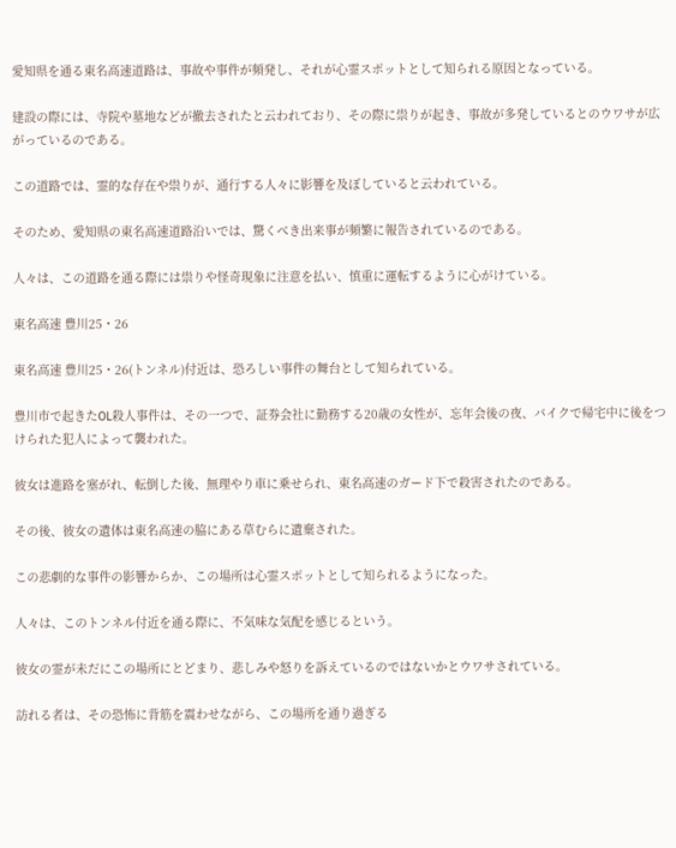愛知県を通る東名高速道路は、事故や事件が頻発し、それが心霊スポットとして知られる原因となっている。

建設の際には、寺院や墓地などが撤去されたと云われており、その際に祟りが起き、事故が多発しているとのウワサが広がっているのである。

この道路では、霊的な存在や祟りが、通行する人々に影響を及ぼしていると云われている。

そのため、愛知県の東名高速道路沿いでは、驚くべき出来事が頻繁に報告されているのである。

人々は、この道路を通る際には祟りや怪奇現象に注意を払い、慎重に運転するように心がけている。

東名高速 豊川25・26

東名高速 豊川25・26(トンネル)付近は、恐ろしい事件の舞台として知られている。

豊川市で起きたOL殺人事件は、その一つで、証券会社に勤務する20歳の女性が、忘年会後の夜、バイクで帰宅中に後をつけられた犯人によって襲われた。

彼女は進路を塞がれ、転倒した後、無理やり車に乗せられ、東名高速のガード下で殺害されたのである。

その後、彼女の遺体は東名高速の脇にある草むらに遺棄された。

この悲劇的な事件の影響からか、この場所は心霊スポットとして知られるようになった。

人々は、このトンネル付近を通る際に、不気味な気配を感じるという。

彼女の霊が未だにこの場所にとどまり、悲しみや怒りを訴えているのではないかとウワサされている。

訪れる者は、その恐怖に背筋を震わせながら、この場所を通り過ぎる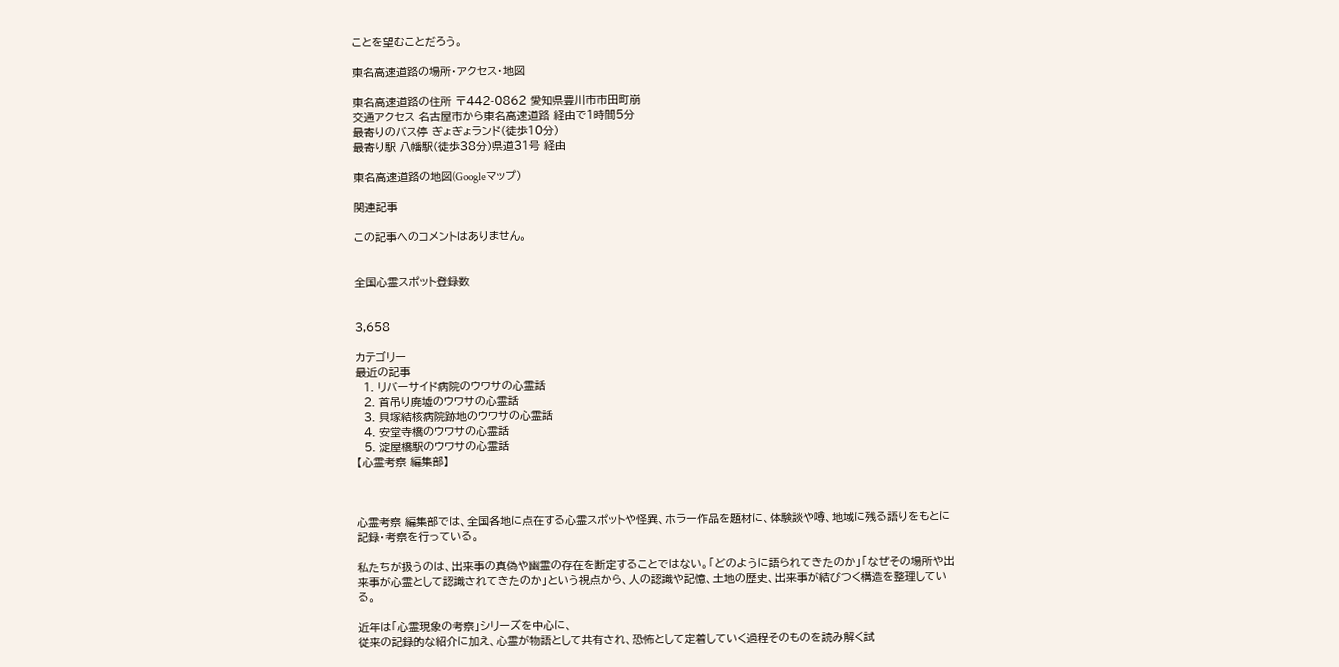ことを望むことだろう。

東名高速道路の場所・アクセス・地図

東名高速道路の住所 〒442-0862 愛知県豊川市市田町崩
交通アクセス 名古屋市から東名高速道路 経由で1時間5分
最寄りのバス停 ぎょぎょランド(徒歩10分)
最寄り駅 八幡駅(徒歩38分)県道31号 経由

東名高速道路の地図(Googleマップ)

関連記事

この記事へのコメントはありません。


全国心霊スポット登録数


3,658

カテゴリー
最近の記事
  1. リバーサイド病院のウワサの心霊話
  2. 首吊り廃墟のウワサの心霊話
  3. 貝塚結核病院跡地のウワサの心霊話
  4. 安堂寺橋のウワサの心霊話
  5. 淀屋橋駅のウワサの心霊話
【心霊考察 編集部】



心霊考察 編集部では、全国各地に点在する心霊スポットや怪異、ホラー作品を題材に、体験談や噂、地域に残る語りをもとに記録・考察を行っている。

私たちが扱うのは、出来事の真偽や幽霊の存在を断定することではない。「どのように語られてきたのか」「なぜその場所や出来事が心霊として認識されてきたのか」という視点から、人の認識や記憶、土地の歴史、出来事が結びつく構造を整理している。

近年は「心霊現象の考察」シリーズを中心に、
従来の記録的な紹介に加え、心霊が物語として共有され、恐怖として定着していく過程そのものを読み解く試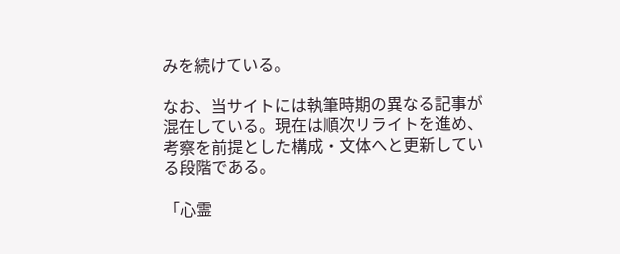みを続けている。

なお、当サイトには執筆時期の異なる記事が混在している。現在は順次リライトを進め、考察を前提とした構成・文体へと更新している段階である。

「心霊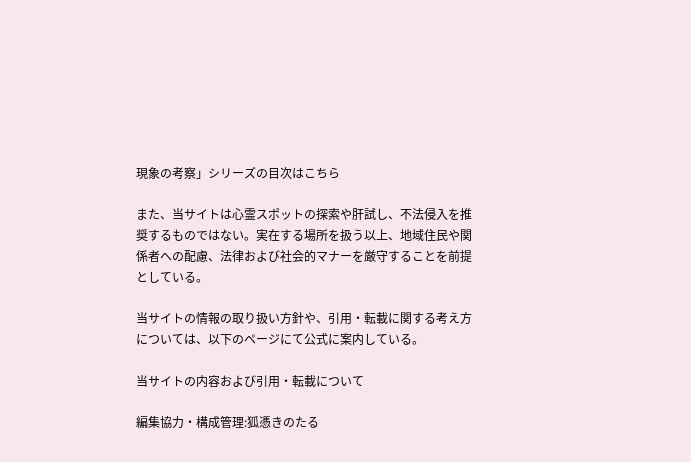現象の考察」シリーズの目次はこちら

また、当サイトは心霊スポットの探索や肝試し、不法侵入を推奨するものではない。実在する場所を扱う以上、地域住民や関係者への配慮、法律および社会的マナーを厳守することを前提としている。

当サイトの情報の取り扱い方針や、引用・転載に関する考え方については、以下のページにて公式に案内している。

当サイトの内容および引用・転載について

編集協力・構成管理:狐憑きのたる